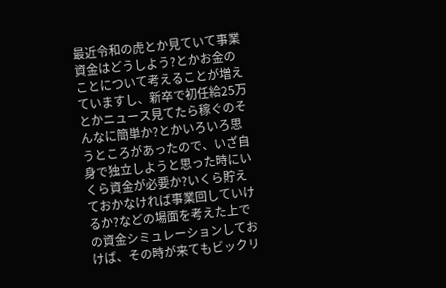最近令和の虎とか見ていて事業資金はどうしよう?とかお金のことについて考えることが増えていますし、新卒で初任給25万とかニュース見てたら稼ぐのそんなに簡単か?とかいろいろ思うところがあったので、いざ自身で独立しようと思った時にいくら資金が必要か?いくら貯えておかなければ事業回していけるか?などの場面を考えた上での資金シミュレーションしておけば、その時が来てもビックリ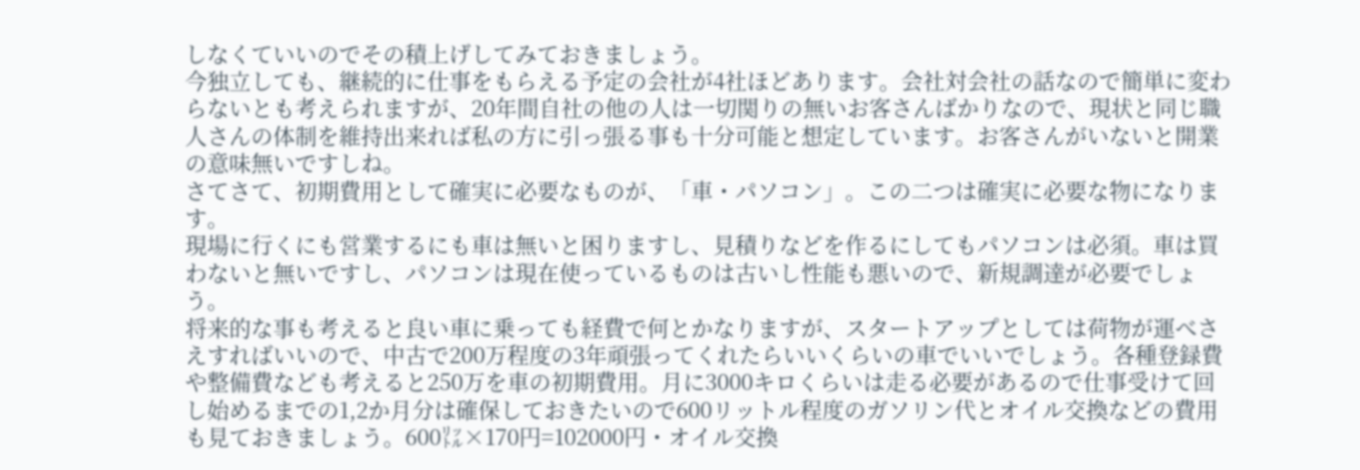しなくていいのでその積上げしてみておきましょう。
今独立しても、継続的に仕事をもらえる予定の会社が4社ほどあります。会社対会社の話なので簡単に変わらないとも考えられますが、20年間自社の他の人は一切関りの無いお客さんばかりなので、現状と同じ職人さんの体制を維持出来れば私の方に引っ張る事も十分可能と想定しています。お客さんがいないと開業の意味無いですしね。
さてさて、初期費用として確実に必要なものが、「車・パソコン」。この二つは確実に必要な物になります。
現場に行くにも営業するにも車は無いと困りますし、見積りなどを作るにしてもパソコンは必須。車は買わないと無いですし、パソコンは現在使っているものは古いし性能も悪いので、新規調達が必要でしょう。
将来的な事も考えると良い車に乗っても経費で何とかなりますが、スタートアップとしては荷物が運べさえすればいいので、中古で200万程度の3年頑張ってくれたらいいくらいの車でいいでしょう。各種登録費や整備費なども考えると250万を車の初期費用。月に3000キロくらいは走る必要があるので仕事受けて回し始めるまでの1,2か月分は確保しておきたいので600リットル程度のガソリン代とオイル交換などの費用も見ておきましょう。600㍑×170円=102000円・オイル交換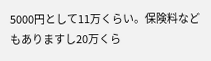5000円として11万くらい。保険料などもありますし20万くら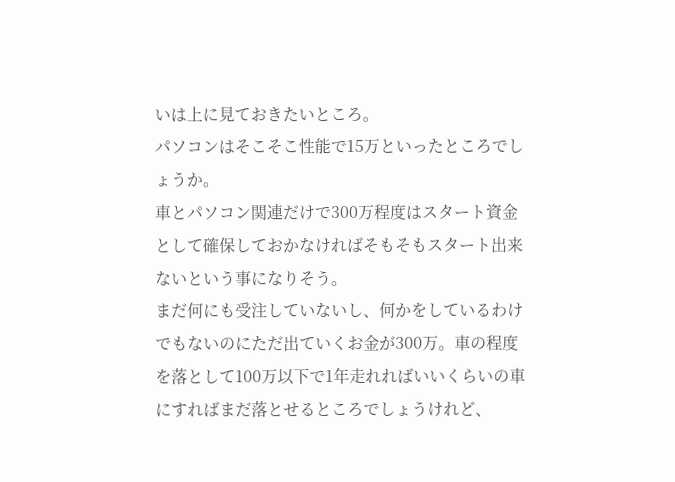いは上に見ておきたいところ。
パソコンはそこそこ性能で15万といったところでしょうか。
車とパソコン関連だけで300万程度はスタート資金として確保しておかなければそもそもスタート出来ないという事になりそう。
まだ何にも受注していないし、何かをしているわけでもないのにただ出ていくお金が300万。車の程度を落として100万以下で1年走れればいいくらいの車にすればまだ落とせるところでしょうけれど、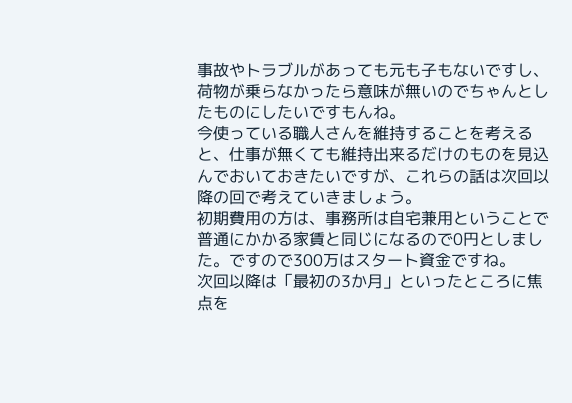事故やトラブルがあっても元も子もないですし、荷物が乗らなかったら意味が無いのでちゃんとしたものにしたいですもんね。
今使っている職人さんを維持することを考えると、仕事が無くても維持出来るだけのものを見込んでおいておきたいですが、これらの話は次回以降の回で考えていきましょう。
初期費用の方は、事務所は自宅兼用ということで普通にかかる家賃と同じになるので0円としました。ですので300万はスタート資金ですね。
次回以降は「最初の3か月」といったところに焦点を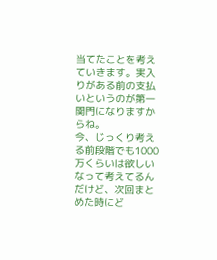当てたことを考えていきます。実入りがある前の支払いというのが第一関門になりますからね。
今、じっくり考える前段階でも1000万くらいは欲しいなって考えてるんだけど、次回まとめた時にど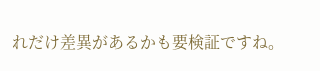れだけ差異があるかも要検証ですね。